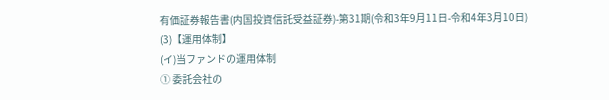有価証券報告書(内国投資信託受益証券)-第31期(令和3年9月11日-令和4年3月10日)
(3)【運用体制】
(イ)当ファンドの運用体制
① 委託会社の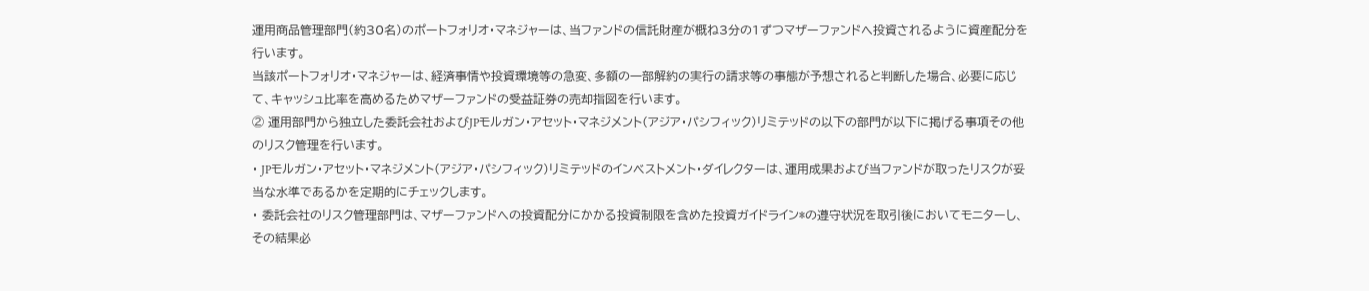運用商品管理部門(約30名)のポートフォリオ・マネジャーは、当ファンドの信託財産が概ね3分の1ずつマザーファンドへ投資されるように資産配分を行います。
当該ポートフォリオ・マネジャーは、経済事情や投資環境等の急変、多額の一部解約の実行の請求等の事態が予想されると判断した場合、必要に応じて、キャッシュ比率を高めるためマザーファンドの受益証券の売却指図を行います。
② 運用部門から独立した委託会社およびJPモルガン・アセット・マネジメント(アジア・パシフィック)リミテッドの以下の部門が以下に掲げる事項その他のリスク管理を行います。
・ JPモルガン・アセット・マネジメント(アジア・パシフィック)リミテッドのインベストメント・ダイレクターは、運用成果および当ファンドが取ったリスクが妥当な水準であるかを定期的にチェックします。
・ 委託会社のリスク管理部門は、マザーファンドへの投資配分にかかる投資制限を含めた投資ガイドライン*の遵守状況を取引後においてモニターし、その結果必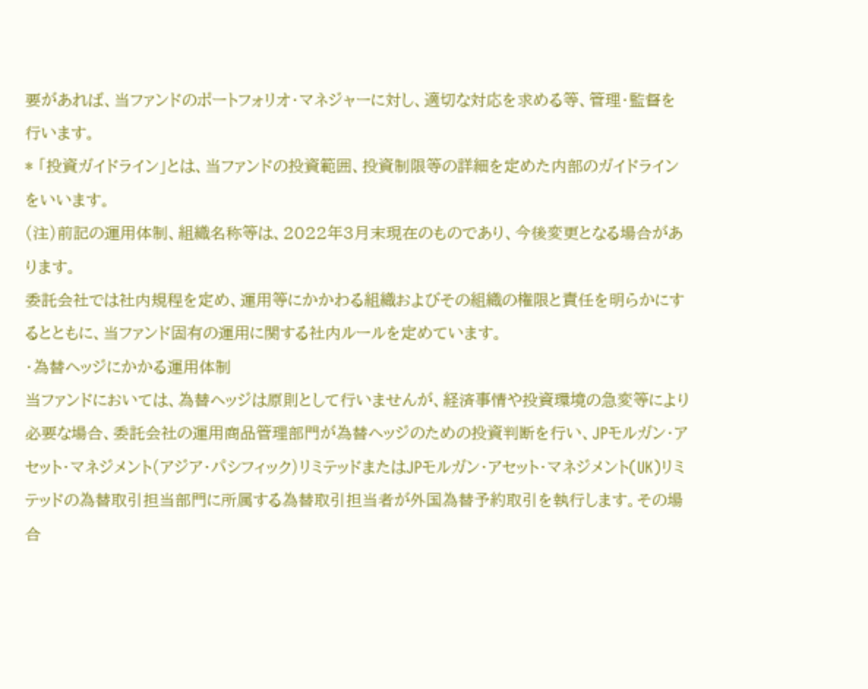要があれば、当ファンドのポートフォリオ・マネジャーに対し、適切な対応を求める等、管理・監督を行います。
* 「投資ガイドライン」とは、当ファンドの投資範囲、投資制限等の詳細を定めた内部のガイドラインをいいます。
(注)前記の運用体制、組織名称等は、2022年3月末現在のものであり、今後変更となる場合があります。
委託会社では社内規程を定め、運用等にかかわる組織およびその組織の権限と責任を明らかにするとともに、当ファンド固有の運用に関する社内ルールを定めています。
・為替ヘッジにかかる運用体制
当ファンドにおいては、為替ヘッジは原則として行いませんが、経済事情や投資環境の急変等により必要な場合、委託会社の運用商品管理部門が為替ヘッジのための投資判断を行い、JPモルガン・アセット・マネジメント(アジア・パシフィック)リミテッドまたはJPモルガン・アセット・マネジメント(UK)リミテッドの為替取引担当部門に所属する為替取引担当者が外国為替予約取引を執行します。その場合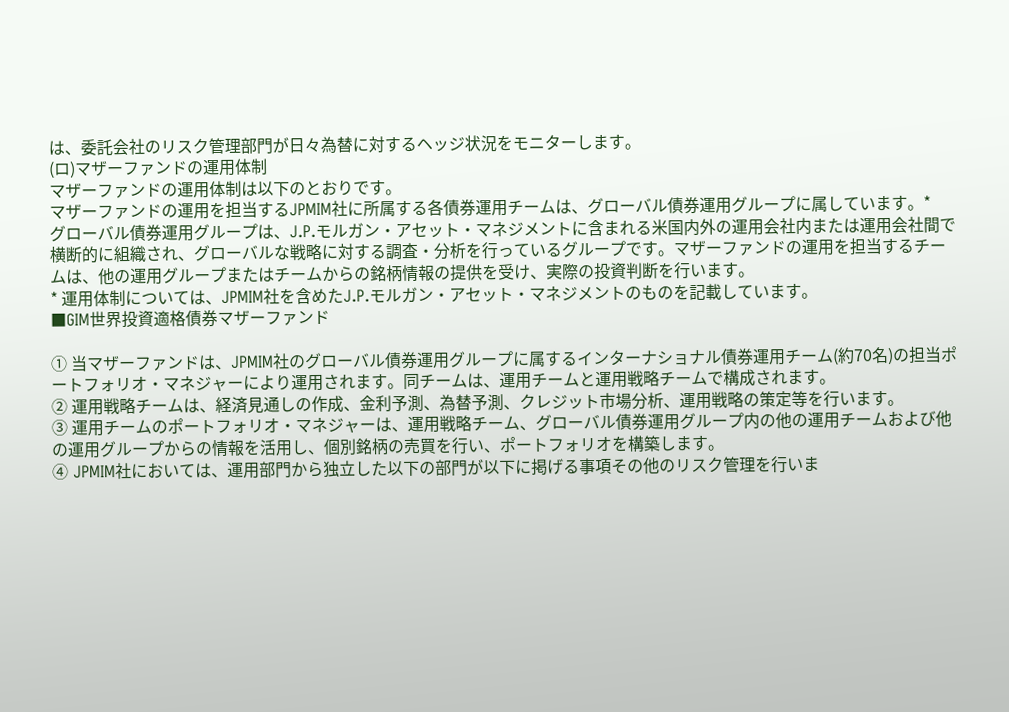は、委託会社のリスク管理部門が日々為替に対するヘッジ状況をモニターします。
(ロ)マザーファンドの運用体制
マザーファンドの運用体制は以下のとおりです。
マザーファンドの運用を担当するJPMIM社に所属する各債券運用チームは、グローバル債券運用グループに属しています。*
グローバル債券運用グループは、J.P.モルガン・アセット・マネジメントに含まれる米国内外の運用会社内または運用会社間で横断的に組織され、グローバルな戦略に対する調査・分析を行っているグループです。マザーファンドの運用を担当するチームは、他の運用グループまたはチームからの銘柄情報の提供を受け、実際の投資判断を行います。
* 運用体制については、JPMIM社を含めたJ.P.モルガン・アセット・マネジメントのものを記載しています。
■GIM世界投資適格債券マザーファンド

① 当マザーファンドは、JPMIM社のグローバル債券運用グループに属するインターナショナル債券運用チーム(約70名)の担当ポートフォリオ・マネジャーにより運用されます。同チームは、運用チームと運用戦略チームで構成されます。
② 運用戦略チームは、経済見通しの作成、金利予測、為替予測、クレジット市場分析、運用戦略の策定等を行います。
③ 運用チームのポートフォリオ・マネジャーは、運用戦略チーム、グローバル債券運用グループ内の他の運用チームおよび他の運用グループからの情報を活用し、個別銘柄の売買を行い、ポートフォリオを構築します。
④ JPMIM社においては、運用部門から独立した以下の部門が以下に掲げる事項その他のリスク管理を行いま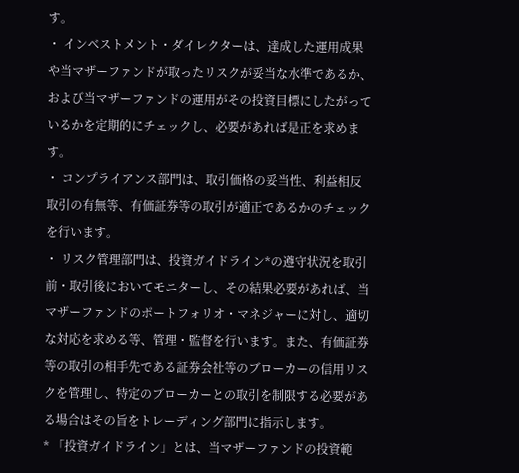す。
・ インベストメント・ダイレクターは、達成した運用成果や当マザーファンドが取ったリスクが妥当な水準であるか、および当マザーファンドの運用がその投資目標にしたがっているかを定期的にチェックし、必要があれば是正を求めます。
・ コンプライアンス部門は、取引価格の妥当性、利益相反取引の有無等、有価証券等の取引が適正であるかのチェックを行います。
・ リスク管理部門は、投資ガイドライン*の遵守状況を取引前・取引後においてモニターし、その結果必要があれば、当マザーファンドのポートフォリオ・マネジャーに対し、適切な対応を求める等、管理・監督を行います。また、有価証券等の取引の相手先である証券会社等のブローカーの信用リスクを管理し、特定のブローカーとの取引を制限する必要がある場合はその旨をトレーディング部門に指示します。
* 「投資ガイドライン」とは、当マザーファンドの投資範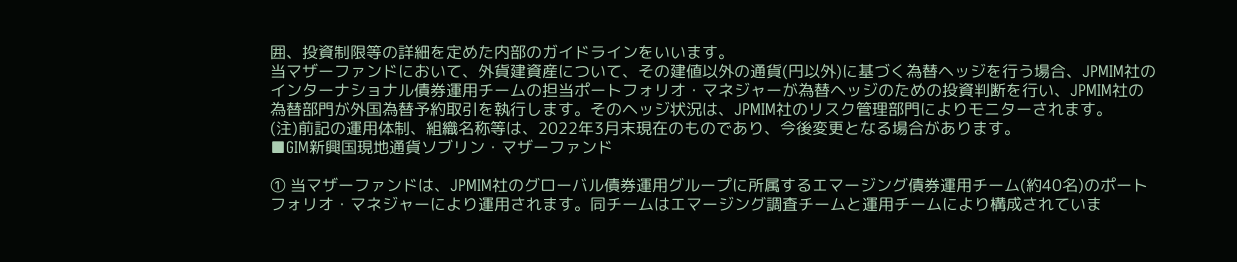囲、投資制限等の詳細を定めた内部のガイドラインをいいます。
当マザーファンドにおいて、外貨建資産について、その建値以外の通貨(円以外)に基づく為替ヘッジを行う場合、JPMIM社のインターナショナル債券運用チームの担当ポートフォリオ・マネジャーが為替ヘッジのための投資判断を行い、JPMIM社の為替部門が外国為替予約取引を執行します。そのヘッジ状況は、JPMIM社のリスク管理部門によりモニターされます。
(注)前記の運用体制、組織名称等は、2022年3月末現在のものであり、今後変更となる場合があります。
■GIM新興国現地通貨ソブリン・マザーファンド

① 当マザーファンドは、JPMIM社のグローバル債券運用グループに所属するエマージング債券運用チーム(約40名)のポートフォリオ・マネジャーにより運用されます。同チームはエマージング調査チームと運用チームにより構成されていま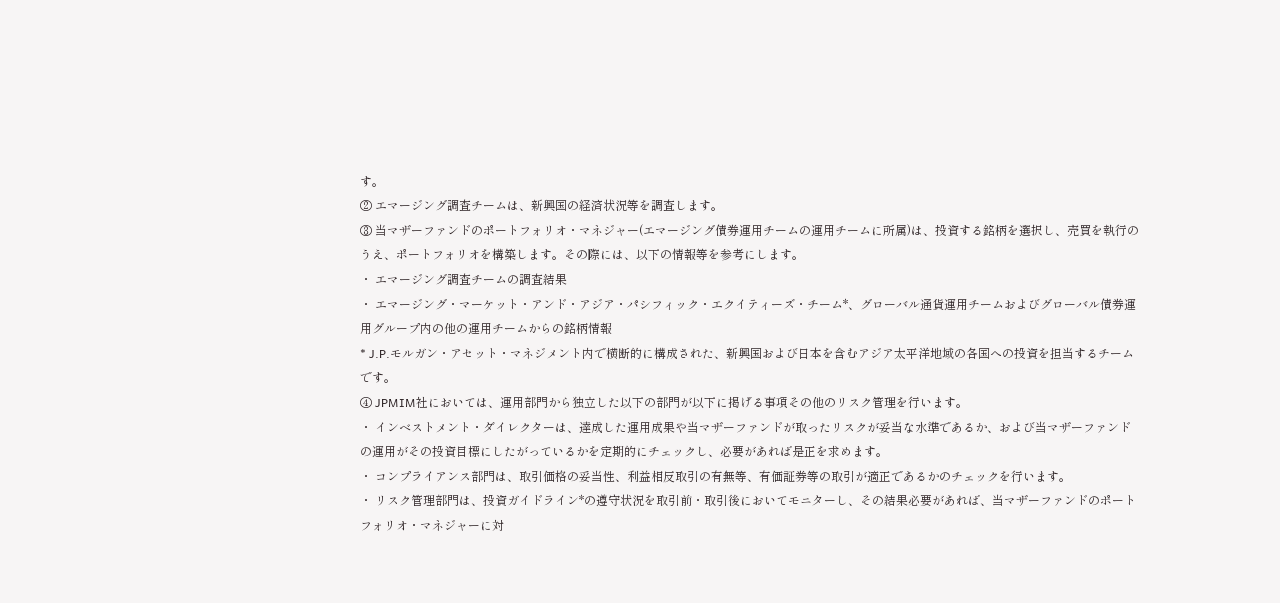す。
② エマージング調査チームは、新興国の経済状況等を調査します。
③ 当マザーファンドのポートフォリオ・マネジャー(エマージング債券運用チームの運用チームに所属)は、投資する銘柄を選択し、売買を執行のうえ、ポートフォリオを構築します。その際には、以下の情報等を参考にします。
・ エマージング調査チームの調査結果
・ エマージング・マーケット・アンド・アジア・パシフィック・エクイティーズ・チーム*、グローバル通貨運用チームおよびグローバル債券運用グループ内の他の運用チームからの銘柄情報
* J.P.モルガン・アセット・マネジメント内で横断的に構成された、新興国および日本を含むアジア太平洋地域の各国への投資を担当するチームです。
④ JPMIM社においては、運用部門から独立した以下の部門が以下に掲げる事項その他のリスク管理を行います。
・ インベストメント・ダイレクターは、達成した運用成果や当マザーファンドが取ったリスクが妥当な水準であるか、および当マザーファンドの運用がその投資目標にしたがっているかを定期的にチェックし、必要があれば是正を求めます。
・ コンプライアンス部門は、取引価格の妥当性、利益相反取引の有無等、有価証券等の取引が適正であるかのチェックを行います。
・ リスク管理部門は、投資ガイドライン*の遵守状況を取引前・取引後においてモニターし、その結果必要があれば、当マザーファンドのポートフォリオ・マネジャーに対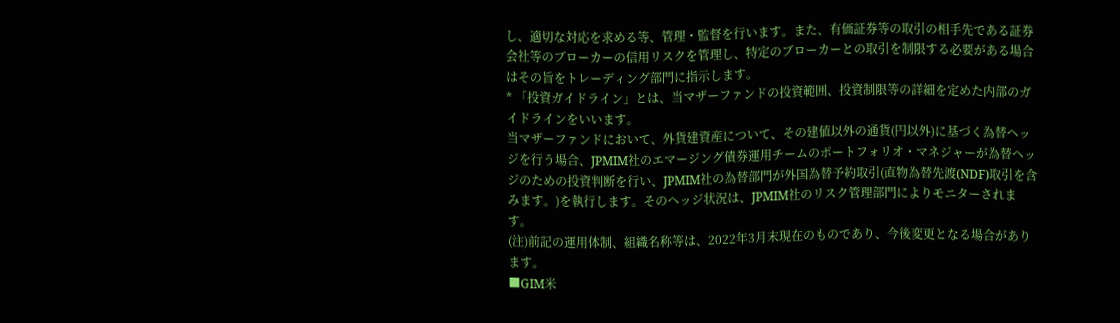し、適切な対応を求める等、管理・監督を行います。また、有価証券等の取引の相手先である証券会社等のブローカーの信用リスクを管理し、特定のブローカーとの取引を制限する必要がある場合はその旨をトレーディング部門に指示します。
* 「投資ガイドライン」とは、当マザーファンドの投資範囲、投資制限等の詳細を定めた内部のガイドラインをいいます。
当マザーファンドにおいて、外貨建資産について、その建値以外の通貨(円以外)に基づく為替ヘッジを行う場合、JPMIM社のエマージング債券運用チームのポートフォリオ・マネジャーが為替ヘッジのための投資判断を行い、JPMIM社の為替部門が外国為替予約取引(直物為替先渡(NDF)取引を含みます。)を執行します。そのヘッジ状況は、JPMIM社のリスク管理部門によりモニターされます。
(注)前記の運用体制、組織名称等は、2022年3月末現在のものであり、今後変更となる場合があります。
■GIM米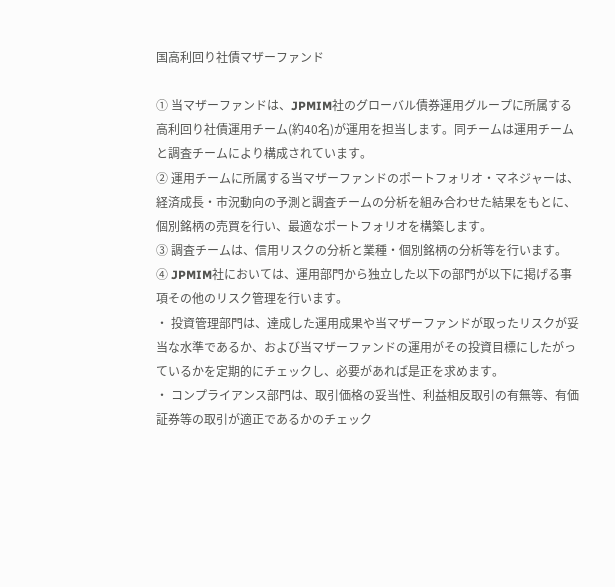国高利回り社債マザーファンド

① 当マザーファンドは、JPMIM社のグローバル債券運用グループに所属する高利回り社債運用チーム(約40名)が運用を担当します。同チームは運用チームと調査チームにより構成されています。
② 運用チームに所属する当マザーファンドのポートフォリオ・マネジャーは、経済成長・市況動向の予測と調査チームの分析を組み合わせた結果をもとに、個別銘柄の売買を行い、最適なポートフォリオを構築します。
③ 調査チームは、信用リスクの分析と業種・個別銘柄の分析等を行います。
④ JPMIM社においては、運用部門から独立した以下の部門が以下に掲げる事項その他のリスク管理を行います。
・ 投資管理部門は、達成した運用成果や当マザーファンドが取ったリスクが妥当な水準であるか、および当マザーファンドの運用がその投資目標にしたがっているかを定期的にチェックし、必要があれば是正を求めます。
・ コンプライアンス部門は、取引価格の妥当性、利益相反取引の有無等、有価証券等の取引が適正であるかのチェック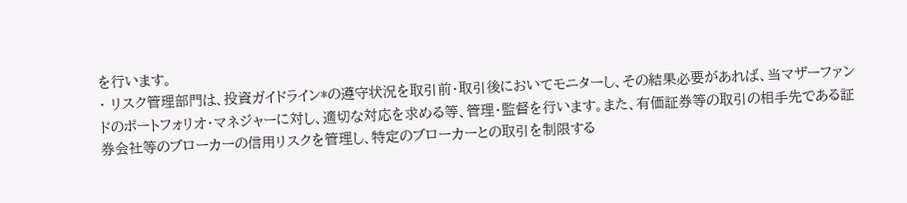を行います。
・ リスク管理部門は、投資ガイドライン*の遵守状況を取引前・取引後においてモニターし、その結果必要があれば、当マザーファンドのポートフォリオ・マネジャーに対し、適切な対応を求める等、管理・監督を行います。また、有価証券等の取引の相手先である証券会社等のブローカーの信用リスクを管理し、特定のブローカーとの取引を制限する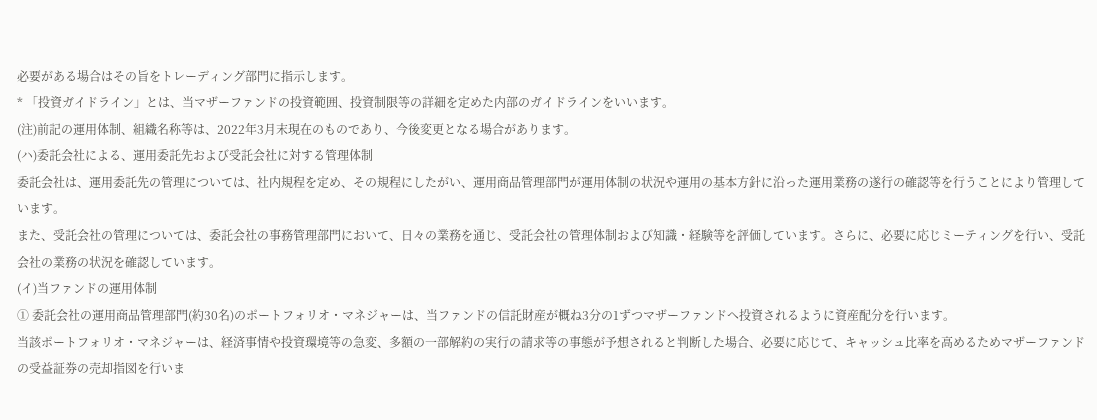必要がある場合はその旨をトレーディング部門に指示します。
* 「投資ガイドライン」とは、当マザーファンドの投資範囲、投資制限等の詳細を定めた内部のガイドラインをいいます。
(注)前記の運用体制、組織名称等は、2022年3月末現在のものであり、今後変更となる場合があります。
(ハ)委託会社による、運用委託先および受託会社に対する管理体制
委託会社は、運用委託先の管理については、社内規程を定め、その規程にしたがい、運用商品管理部門が運用体制の状況や運用の基本方針に沿った運用業務の遂行の確認等を行うことにより管理しています。
また、受託会社の管理については、委託会社の事務管理部門において、日々の業務を通じ、受託会社の管理体制および知識・経験等を評価しています。さらに、必要に応じミーティングを行い、受託会社の業務の状況を確認しています。
(イ)当ファンドの運用体制
① 委託会社の運用商品管理部門(約30名)のポートフォリオ・マネジャーは、当ファンドの信託財産が概ね3分の1ずつマザーファンドへ投資されるように資産配分を行います。
当該ポートフォリオ・マネジャーは、経済事情や投資環境等の急変、多額の一部解約の実行の請求等の事態が予想されると判断した場合、必要に応じて、キャッシュ比率を高めるためマザーファンドの受益証券の売却指図を行いま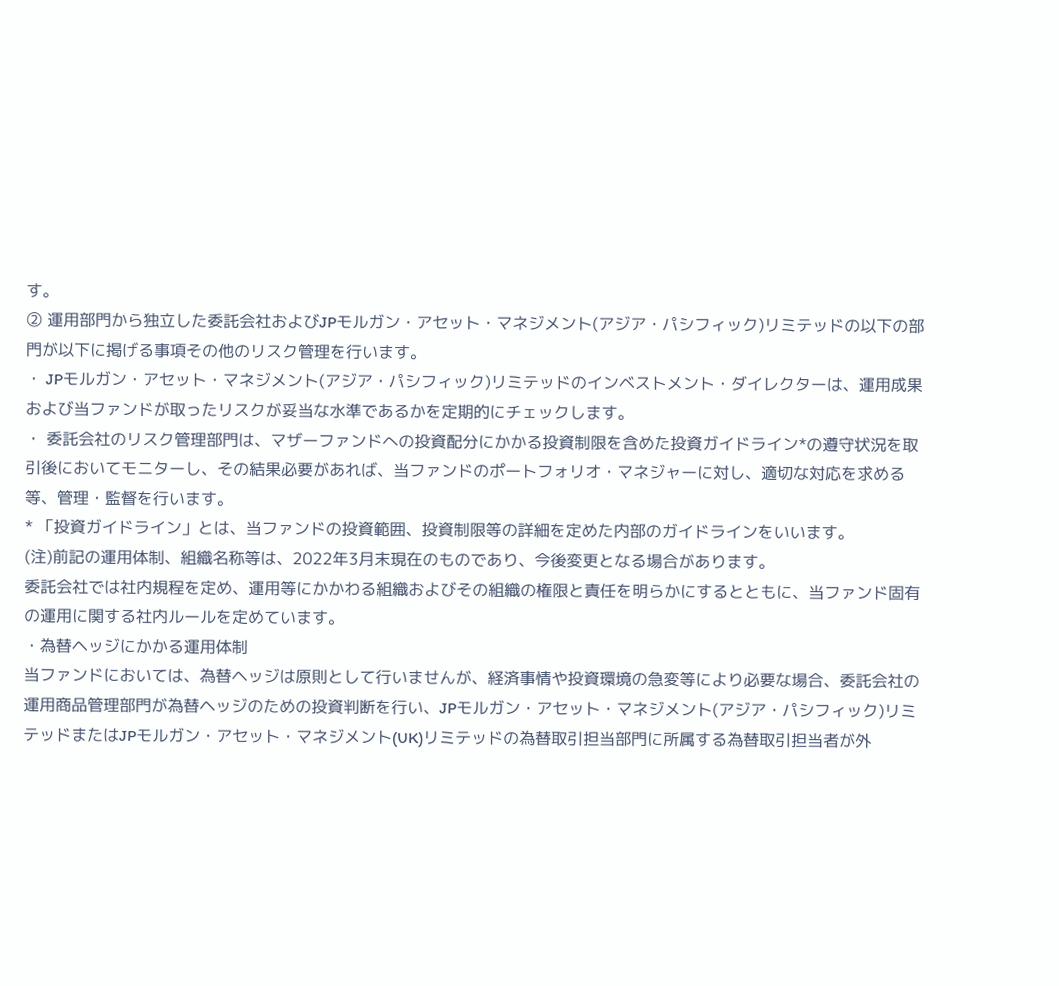す。
② 運用部門から独立した委託会社およびJPモルガン・アセット・マネジメント(アジア・パシフィック)リミテッドの以下の部門が以下に掲げる事項その他のリスク管理を行います。
・ JPモルガン・アセット・マネジメント(アジア・パシフィック)リミテッドのインベストメント・ダイレクターは、運用成果および当ファンドが取ったリスクが妥当な水準であるかを定期的にチェックします。
・ 委託会社のリスク管理部門は、マザーファンドへの投資配分にかかる投資制限を含めた投資ガイドライン*の遵守状況を取引後においてモニターし、その結果必要があれば、当ファンドのポートフォリオ・マネジャーに対し、適切な対応を求める等、管理・監督を行います。
* 「投資ガイドライン」とは、当ファンドの投資範囲、投資制限等の詳細を定めた内部のガイドラインをいいます。
(注)前記の運用体制、組織名称等は、2022年3月末現在のものであり、今後変更となる場合があります。
委託会社では社内規程を定め、運用等にかかわる組織およびその組織の権限と責任を明らかにするとともに、当ファンド固有の運用に関する社内ルールを定めています。
・為替ヘッジにかかる運用体制
当ファンドにおいては、為替ヘッジは原則として行いませんが、経済事情や投資環境の急変等により必要な場合、委託会社の運用商品管理部門が為替ヘッジのための投資判断を行い、JPモルガン・アセット・マネジメント(アジア・パシフィック)リミテッドまたはJPモルガン・アセット・マネジメント(UK)リミテッドの為替取引担当部門に所属する為替取引担当者が外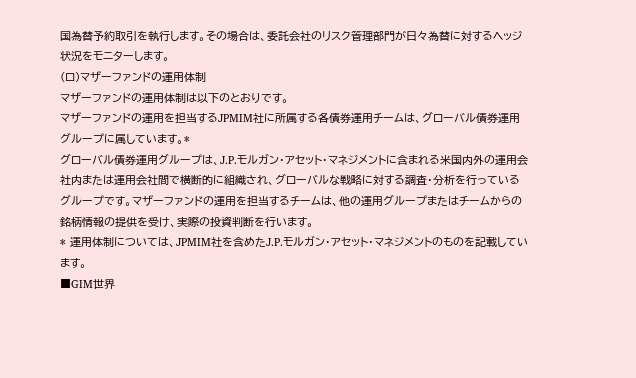国為替予約取引を執行します。その場合は、委託会社のリスク管理部門が日々為替に対するヘッジ状況をモニターします。
(ロ)マザーファンドの運用体制
マザーファンドの運用体制は以下のとおりです。
マザーファンドの運用を担当するJPMIM社に所属する各債券運用チームは、グローバル債券運用グループに属しています。*
グローバル債券運用グループは、J.P.モルガン・アセット・マネジメントに含まれる米国内外の運用会社内または運用会社間で横断的に組織され、グローバルな戦略に対する調査・分析を行っているグループです。マザーファンドの運用を担当するチームは、他の運用グループまたはチームからの銘柄情報の提供を受け、実際の投資判断を行います。
* 運用体制については、JPMIM社を含めたJ.P.モルガン・アセット・マネジメントのものを記載しています。
■GIM世界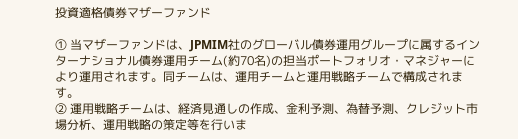投資適格債券マザーファンド

① 当マザーファンドは、JPMIM社のグローバル債券運用グループに属するインターナショナル債券運用チーム(約70名)の担当ポートフォリオ・マネジャーにより運用されます。同チームは、運用チームと運用戦略チームで構成されます。
② 運用戦略チームは、経済見通しの作成、金利予測、為替予測、クレジット市場分析、運用戦略の策定等を行いま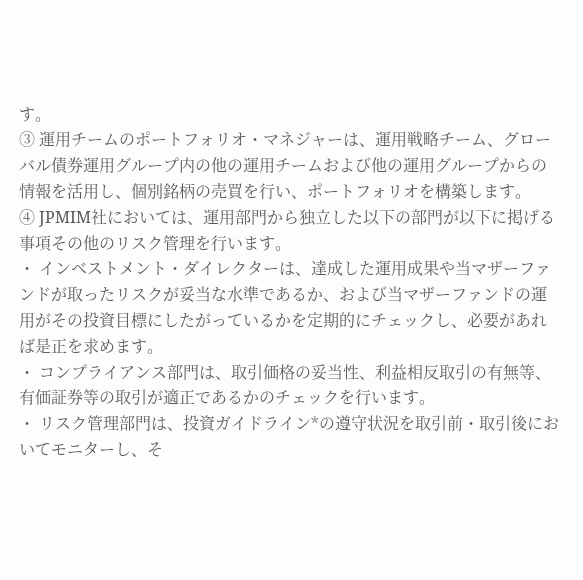す。
③ 運用チームのポートフォリオ・マネジャーは、運用戦略チーム、グローバル債券運用グループ内の他の運用チームおよび他の運用グループからの情報を活用し、個別銘柄の売買を行い、ポートフォリオを構築します。
④ JPMIM社においては、運用部門から独立した以下の部門が以下に掲げる事項その他のリスク管理を行います。
・ インベストメント・ダイレクターは、達成した運用成果や当マザーファンドが取ったリスクが妥当な水準であるか、および当マザーファンドの運用がその投資目標にしたがっているかを定期的にチェックし、必要があれば是正を求めます。
・ コンプライアンス部門は、取引価格の妥当性、利益相反取引の有無等、有価証券等の取引が適正であるかのチェックを行います。
・ リスク管理部門は、投資ガイドライン*の遵守状況を取引前・取引後においてモニターし、そ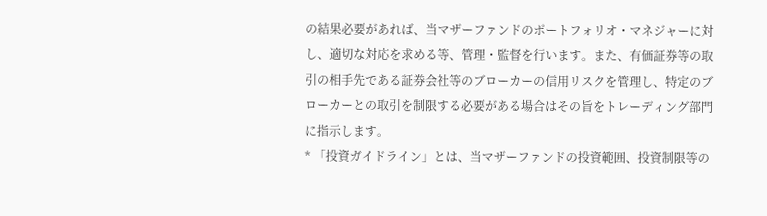の結果必要があれば、当マザーファンドのポートフォリオ・マネジャーに対し、適切な対応を求める等、管理・監督を行います。また、有価証券等の取引の相手先である証券会社等のブローカーの信用リスクを管理し、特定のブローカーとの取引を制限する必要がある場合はその旨をトレーディング部門に指示します。
* 「投資ガイドライン」とは、当マザーファンドの投資範囲、投資制限等の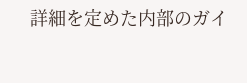詳細を定めた内部のガイ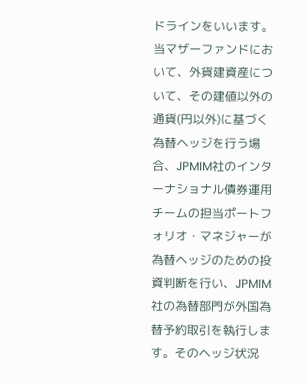ドラインをいいます。
当マザーファンドにおいて、外貨建資産について、その建値以外の通貨(円以外)に基づく為替ヘッジを行う場合、JPMIM社のインターナショナル債券運用チームの担当ポートフォリオ・マネジャーが為替ヘッジのための投資判断を行い、JPMIM社の為替部門が外国為替予約取引を執行します。そのヘッジ状況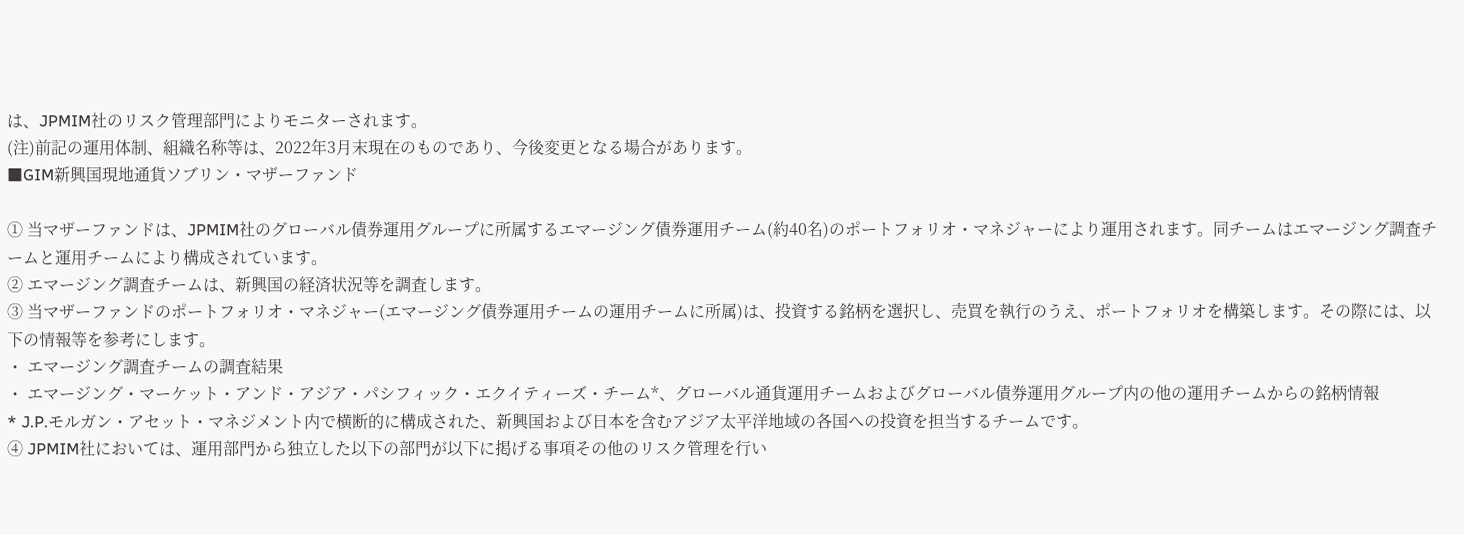は、JPMIM社のリスク管理部門によりモニターされます。
(注)前記の運用体制、組織名称等は、2022年3月末現在のものであり、今後変更となる場合があります。
■GIM新興国現地通貨ソブリン・マザーファンド

① 当マザーファンドは、JPMIM社のグローバル債券運用グループに所属するエマージング債券運用チーム(約40名)のポートフォリオ・マネジャーにより運用されます。同チームはエマージング調査チームと運用チームにより構成されています。
② エマージング調査チームは、新興国の経済状況等を調査します。
③ 当マザーファンドのポートフォリオ・マネジャー(エマージング債券運用チームの運用チームに所属)は、投資する銘柄を選択し、売買を執行のうえ、ポートフォリオを構築します。その際には、以下の情報等を参考にします。
・ エマージング調査チームの調査結果
・ エマージング・マーケット・アンド・アジア・パシフィック・エクイティーズ・チーム*、グローバル通貨運用チームおよびグローバル債券運用グループ内の他の運用チームからの銘柄情報
* J.P.モルガン・アセット・マネジメント内で横断的に構成された、新興国および日本を含むアジア太平洋地域の各国への投資を担当するチームです。
④ JPMIM社においては、運用部門から独立した以下の部門が以下に掲げる事項その他のリスク管理を行い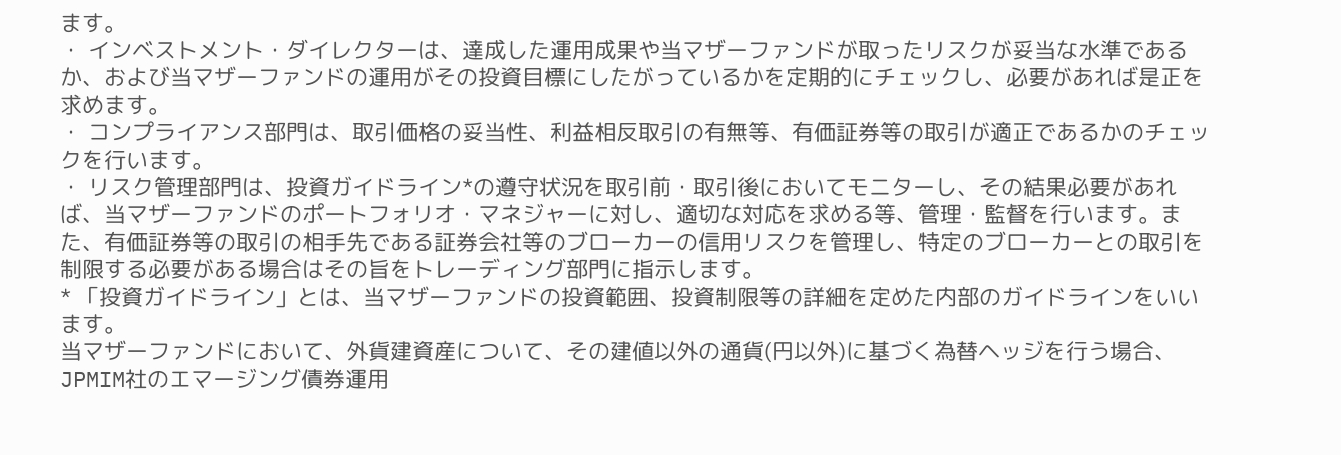ます。
・ インベストメント・ダイレクターは、達成した運用成果や当マザーファンドが取ったリスクが妥当な水準であるか、および当マザーファンドの運用がその投資目標にしたがっているかを定期的にチェックし、必要があれば是正を求めます。
・ コンプライアンス部門は、取引価格の妥当性、利益相反取引の有無等、有価証券等の取引が適正であるかのチェックを行います。
・ リスク管理部門は、投資ガイドライン*の遵守状況を取引前・取引後においてモニターし、その結果必要があれば、当マザーファンドのポートフォリオ・マネジャーに対し、適切な対応を求める等、管理・監督を行います。また、有価証券等の取引の相手先である証券会社等のブローカーの信用リスクを管理し、特定のブローカーとの取引を制限する必要がある場合はその旨をトレーディング部門に指示します。
* 「投資ガイドライン」とは、当マザーファンドの投資範囲、投資制限等の詳細を定めた内部のガイドラインをいいます。
当マザーファンドにおいて、外貨建資産について、その建値以外の通貨(円以外)に基づく為替ヘッジを行う場合、JPMIM社のエマージング債券運用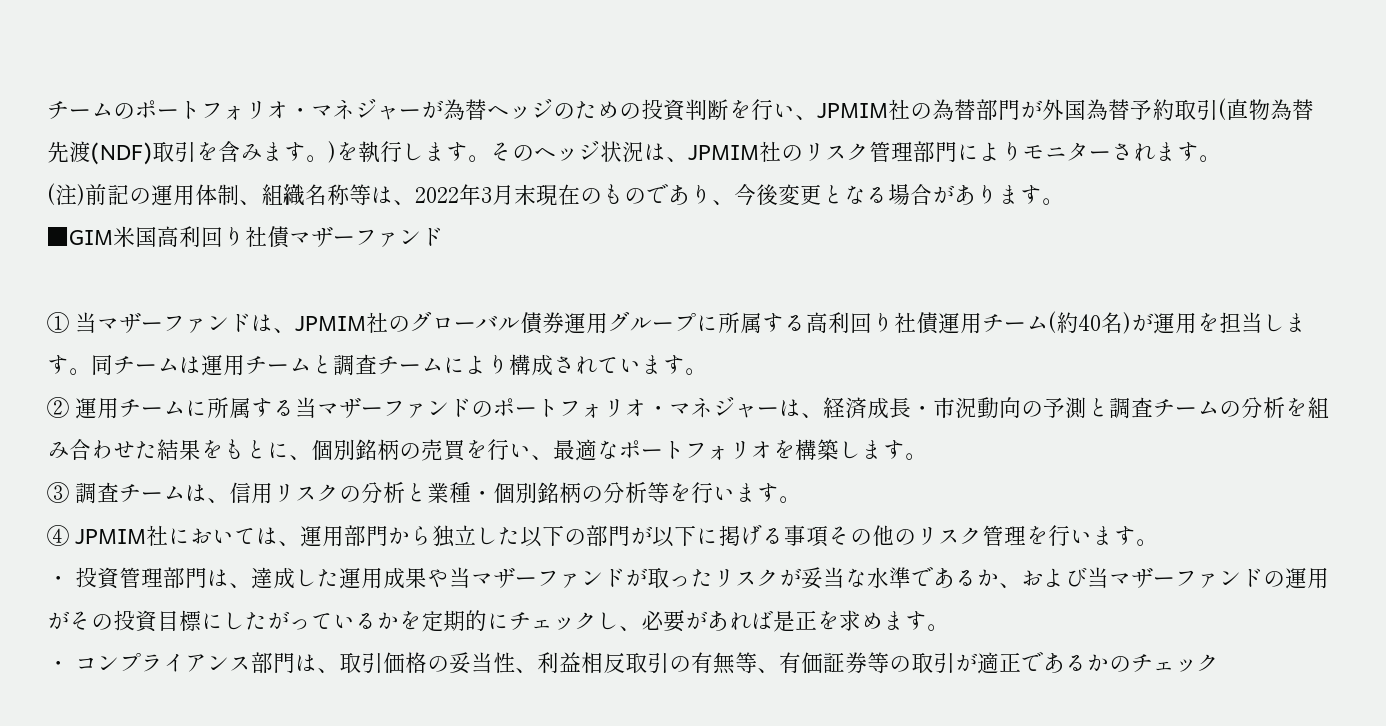チームのポートフォリオ・マネジャーが為替ヘッジのための投資判断を行い、JPMIM社の為替部門が外国為替予約取引(直物為替先渡(NDF)取引を含みます。)を執行します。そのヘッジ状況は、JPMIM社のリスク管理部門によりモニターされます。
(注)前記の運用体制、組織名称等は、2022年3月末現在のものであり、今後変更となる場合があります。
■GIM米国高利回り社債マザーファンド

① 当マザーファンドは、JPMIM社のグローバル債券運用グループに所属する高利回り社債運用チーム(約40名)が運用を担当します。同チームは運用チームと調査チームにより構成されています。
② 運用チームに所属する当マザーファンドのポートフォリオ・マネジャーは、経済成長・市況動向の予測と調査チームの分析を組み合わせた結果をもとに、個別銘柄の売買を行い、最適なポートフォリオを構築します。
③ 調査チームは、信用リスクの分析と業種・個別銘柄の分析等を行います。
④ JPMIM社においては、運用部門から独立した以下の部門が以下に掲げる事項その他のリスク管理を行います。
・ 投資管理部門は、達成した運用成果や当マザーファンドが取ったリスクが妥当な水準であるか、および当マザーファンドの運用がその投資目標にしたがっているかを定期的にチェックし、必要があれば是正を求めます。
・ コンプライアンス部門は、取引価格の妥当性、利益相反取引の有無等、有価証券等の取引が適正であるかのチェック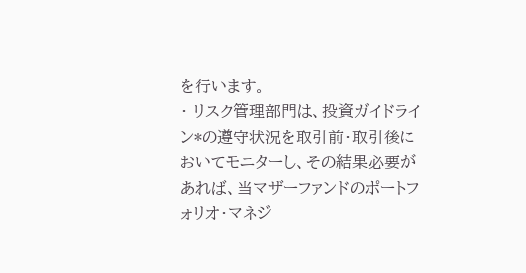を行います。
・ リスク管理部門は、投資ガイドライン*の遵守状況を取引前・取引後においてモニターし、その結果必要があれば、当マザーファンドのポートフォリオ・マネジ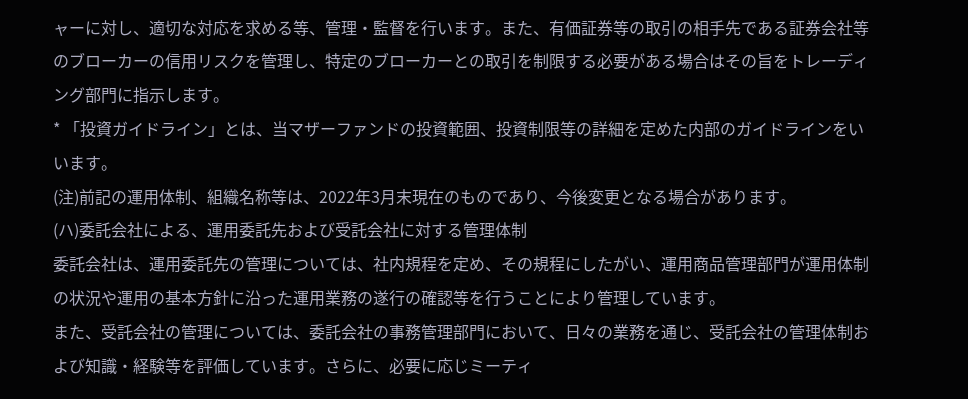ャーに対し、適切な対応を求める等、管理・監督を行います。また、有価証券等の取引の相手先である証券会社等のブローカーの信用リスクを管理し、特定のブローカーとの取引を制限する必要がある場合はその旨をトレーディング部門に指示します。
* 「投資ガイドライン」とは、当マザーファンドの投資範囲、投資制限等の詳細を定めた内部のガイドラインをいいます。
(注)前記の運用体制、組織名称等は、2022年3月末現在のものであり、今後変更となる場合があります。
(ハ)委託会社による、運用委託先および受託会社に対する管理体制
委託会社は、運用委託先の管理については、社内規程を定め、その規程にしたがい、運用商品管理部門が運用体制の状況や運用の基本方針に沿った運用業務の遂行の確認等を行うことにより管理しています。
また、受託会社の管理については、委託会社の事務管理部門において、日々の業務を通じ、受託会社の管理体制および知識・経験等を評価しています。さらに、必要に応じミーティ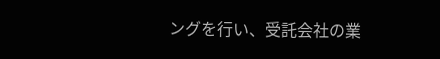ングを行い、受託会社の業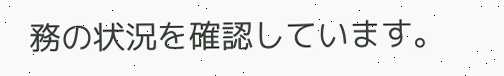務の状況を確認しています。